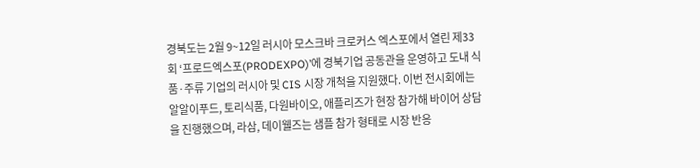경북도는 2월 9~12일 러시아 모스크바 크로커스 엑스포에서 열린 제33회 ‘프로드엑스포(PRODEXPO)’에 경북기업 공동관을 운영하고 도내 식품·주류 기업의 러시아 및 CIS 시장 개척을 지원했다. 이번 전시회에는 알알이푸드, 토리식품, 다원바이오, 애플리즈가 현장 참가해 바이어 상담을 진행했으며, 라삼, 데이웰즈는 샘플 참가 형태로 시장 반응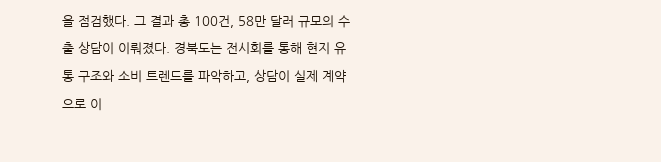을 점검했다. 그 결과 총 100건, 58만 달러 규모의 수출 상담이 이뤄졌다. 경북도는 전시회를 통해 현지 유통 구조와 소비 트렌드를 파악하고, 상담이 실제 계약으로 이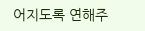어지도록 연해주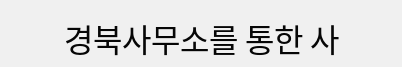경북사무소를 통한 사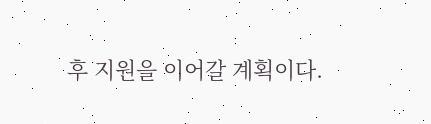후 지원을 이어갈 계획이다.